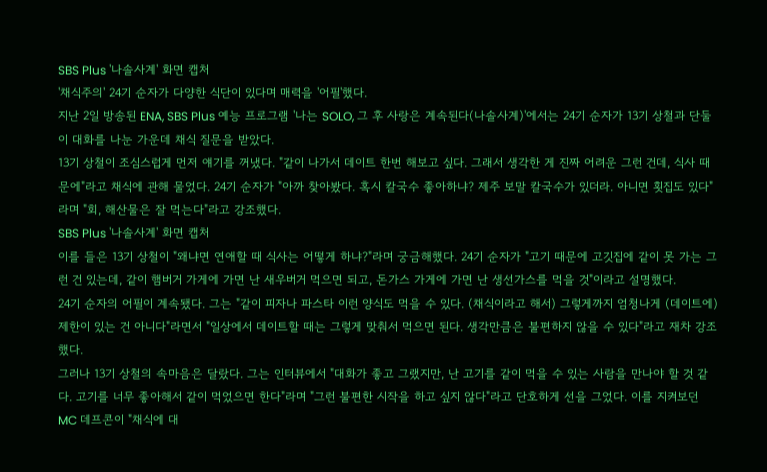SBS Plus '나솔사계' 화면 캡처
'채식주의' 24기 순자가 다양한 식단이 있다며 매력을 '어필'했다.
지난 2일 방송된 ENA, SBS Plus 예능 프로그램 '나는 SOLO, 그 후 사랑은 계속된다(나솔사계)'에서는 24기 순자가 13기 상철과 단둘이 대화를 나눈 가운데 채식 질문을 받았다.
13기 상철이 조심스럽게 먼저 얘기를 꺼냈다. "같이 나가서 데이트 한번 해보고 싶다. 그래서 생각한 게 진짜 어려운 그런 건데, 식사 때문에"라고 채식에 관해 물었다. 24기 순자가 "아까 찾아봤다. 혹시 칼국수 좋아하냐? 제주 보말 칼국수가 있더라. 아니면 횟집도 있다"라며 "회, 해산물은 잘 먹는다"라고 강조했다.
SBS Plus '나솔사계' 화면 캡처
이를 들은 13기 상철이 "왜냐면 연애할 때 식사는 어떻게 하냐?"라며 궁금해했다. 24기 순자가 "고기 때문에 고깃집에 같이 못 가는 그런 건 있는데, 같이 햄버거 가게에 가면 난 새우버거 먹으면 되고, 돈가스 가게에 가면 난 생선가스를 먹을 것"이라고 설명했다.
24기 순자의 어필이 계속됐다. 그는 "같이 피자나 파스타 이런 양식도 먹을 수 있다. (채식이라고 해서) 그렇게까지 엄청나게 (데이트에) 제한이 있는 건 아니다"라면서 "일상에서 데이트할 때는 그렇게 맞춰서 먹으면 된다. 생각만큼은 불편하지 않을 수 있다"라고 재차 강조했다.
그러나 13기 상철의 속마음은 달랐다. 그는 인터뷰에서 "대화가 좋고 그랬지만, 난 고기를 같이 먹을 수 있는 사람을 만나야 할 것 같다. 고기를 너무 좋아해서 같이 먹었으면 한다"라며 "그런 불편한 시작을 하고 싶지 않다"라고 단호하게 선을 그었다. 이를 지켜보던 MC 데프콘이 "채식에 대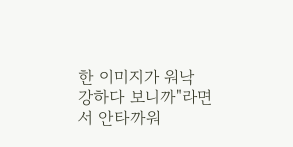한 이미지가 워낙 강하다 보니까"라면서 안타까워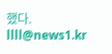했다.
llll@news1.kr